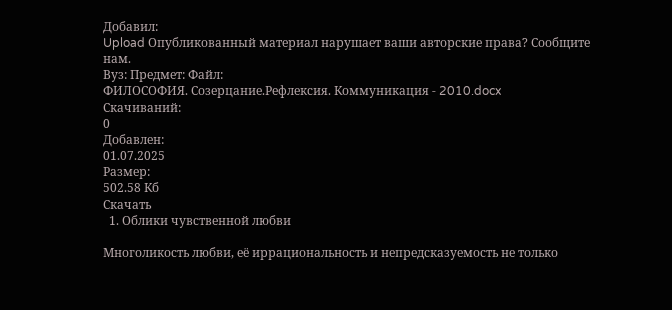Добавил:
Upload Опубликованный материал нарушает ваши авторские права? Сообщите нам.
Вуз: Предмет: Файл:
ФИЛОСОФИЯ. Созерцание.Рефлексия. Коммуникация - 2010.docx
Скачиваний:
0
Добавлен:
01.07.2025
Размер:
502.58 Кб
Скачать
  1. Облики чувственной любви

Многоликость любви, её иррациональность и непредсказуемость не только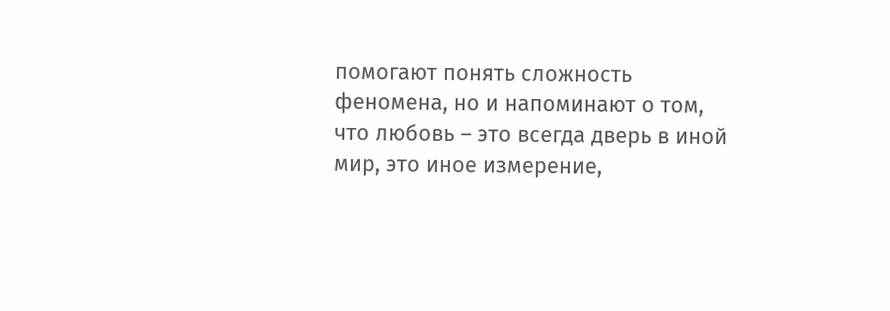помогают понять сложность феномена, но и напоминают о том, что любовь – это всегда дверь в иной мир, это иное измерение,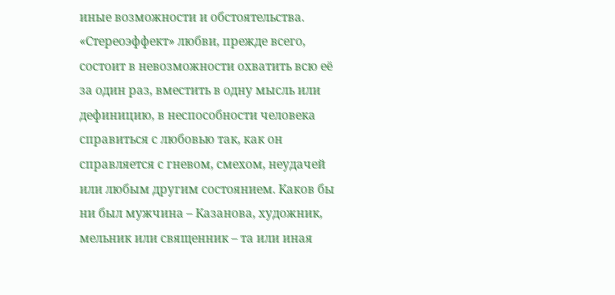иные возможности и обстоятельства. «Стереоэффект» любви, прежде всего, состоит в невозможности охватить всю её за один раз, вместить в одну мысль или дефиницию, в неспособности человека справиться с любовью так, как он справляется с гневом, смехом, неудачей или любым другим состоянием. Каков бы ни был мужчина – Казанова, художник, мельник или священник – та или иная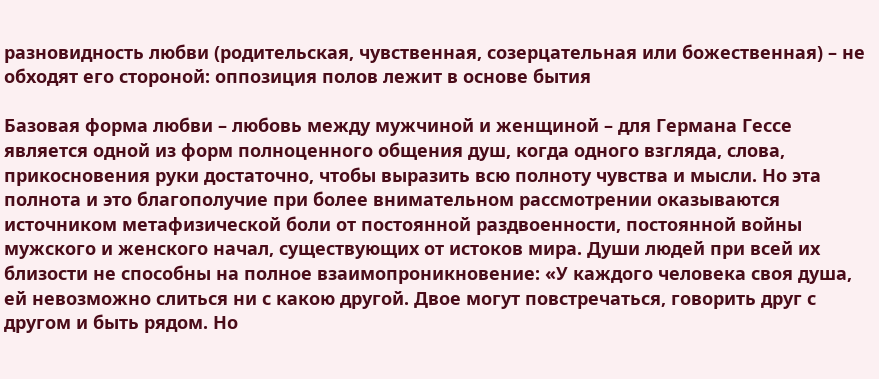разновидность любви (родительская, чувственная, созерцательная или божественная) – не обходят его стороной: оппозиция полов лежит в основе бытия

Базовая форма любви – любовь между мужчиной и женщиной – для Германа Гессе является одной из форм полноценного общения душ, когда одного взгляда, слова, прикосновения руки достаточно, чтобы выразить всю полноту чувства и мысли. Но эта полнота и это благополучие при более внимательном рассмотрении оказываются источником метафизической боли от постоянной раздвоенности, постоянной войны мужского и женского начал, существующих от истоков мира. Души людей при всей их близости не способны на полное взаимопроникновение: «У каждого человека своя душа, ей невозможно слиться ни с какою другой. Двое могут повстречаться, говорить друг с другом и быть рядом. Но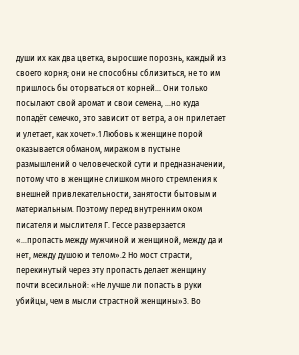души их как два цветка, выросшие порознь, каждый из своего корня; они не способны сблизиться, не то им пришлось бы оторваться от корней… Они только посылают свой аромат и свои семена, …но куда попадёт семечко, это зависит от ветра, а он прилетает и улетает, как хочет».1 Любовь к женщине порой оказывается обманом, миражом в пустыне размышлений о человеческой сути и предназначении, потому что в женщине слишком много стремления к внешней привлекательности, занятости бытовым и материальным. Поэтому перед внутренним оком писателя и мыслителя Г. Гессе разверзается «…пропасть между мужчиной и женщиной, между да и нет, между душою и телом».2 Но мост страсти, перекинутый через эту пропасть делает женщину почти всесильной: «Не лучше ли попасть в руки убийцы, чем в мысли страстной женщины»3. Во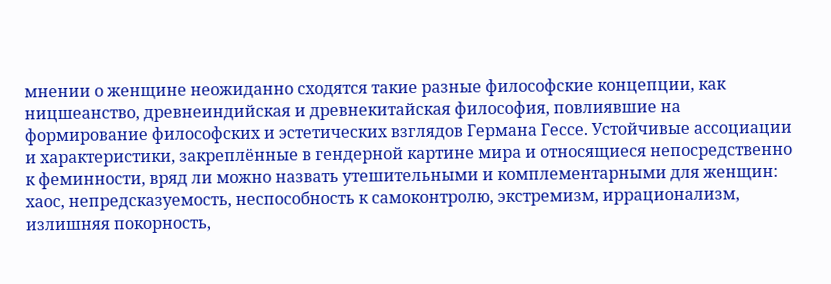мнении о женщине неожиданно сходятся такие разные философские концепции, как ницшеанство, древнеиндийская и древнекитайская философия, повлиявшие на формирование философских и эстетических взглядов Германа Гессе. Устойчивые ассоциации и характеристики, закреплённые в гендерной картине мира и относящиеся непосредственно к феминности, вряд ли можно назвать утешительными и комплементарными для женщин: хаос, непредсказуемость, неспособность к самоконтролю, экстремизм, иррационализм, излишняя покорность,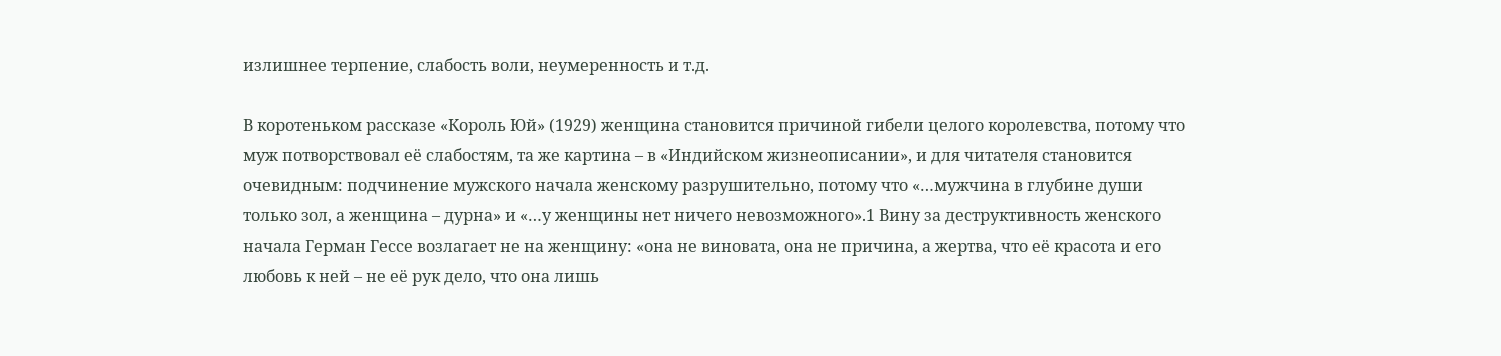излишнее терпение, слабость воли, неумеренность и т.д.

В коротеньком рассказе «Король Юй» (1929) женщина становится причиной гибели целого королевства, потому что муж потворствовал её слабостям, та же картина – в «Индийском жизнеописании», и для читателя становится очевидным: подчинение мужского начала женскому разрушительно, потому что «…мужчина в глубине души только зол, а женщина – дурна» и «…у женщины нет ничего невозможного».1 Вину за деструктивность женского начала Герман Гессе возлагает не на женщину: «она не виновата, она не причина, а жертва, что её красота и его любовь к ней – не её рук дело, что она лишь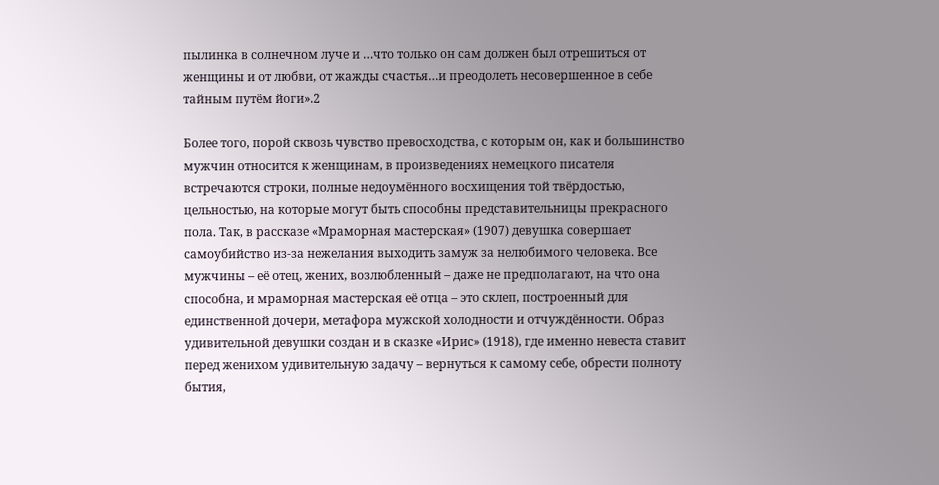пылинка в солнечном луче и …что только он сам должен был отрешиться от женщины и от любви, от жажды счастья…и преодолеть несовершенное в себе тайным путём йоги».2

Более того, порой сквозь чувство превосходства, с которым он, как и большинство мужчин относится к женщинам, в произведениях немецкого писателя встречаются строки, полные недоумённого восхищения той твёрдостью, цельностью, на которые могут быть способны представительницы прекрасного пола. Так, в рассказе «Мраморная мастерская» (1907) девушка совершает самоубийство из-за нежелания выходить замуж за нелюбимого человека. Все мужчины – её отец, жених, возлюбленный – даже не предполагают, на что она способна, и мраморная мастерская её отца – это склеп, построенный для единственной дочери, метафора мужской холодности и отчуждённости. Образ удивительной девушки создан и в сказке «Ирис» (1918), где именно невеста ставит перед женихом удивительную задачу – вернуться к самому себе, обрести полноту бытия,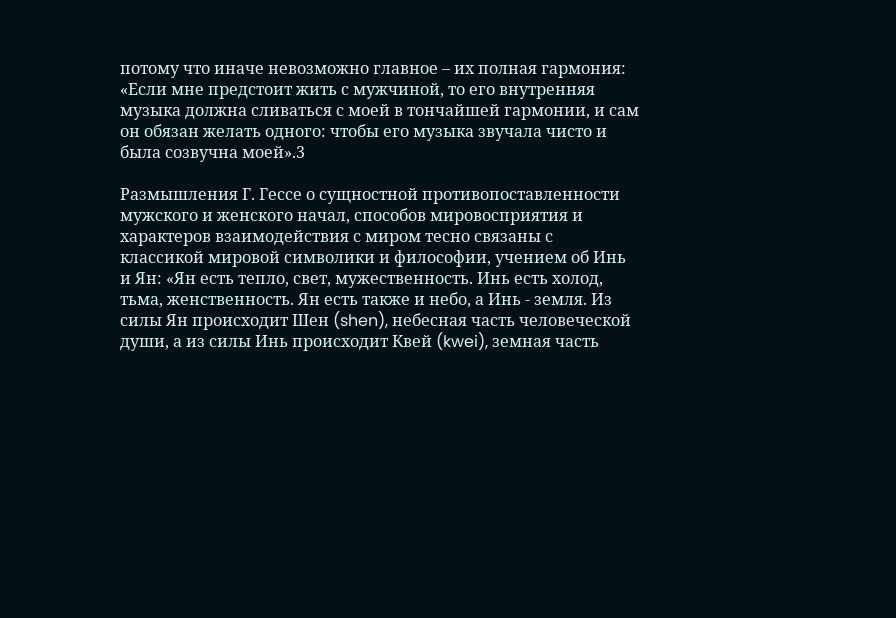потому что иначе невозможно главное – их полная гармония: «Если мне предстоит жить с мужчиной, то его внутренняя музыка должна сливаться с моей в тончайшей гармонии, и сам он обязан желать одного: чтобы его музыка звучала чисто и была созвучна моей».3

Размышления Г. Гессе о сущностной противопоставленности мужского и женского начал, способов мировосприятия и характеров взаимодействия с миром тесно связаны с классикой мировой символики и философии, учением об Инь и Ян: «Ян есть тепло, свет, мужественность. Инь есть холод, тьма, женственность. Ян есть также и небо, а Инь - земля. Из силы Ян происходит Шен (shen), небесная часть человеческой души, а из силы Инь происходит Квей (kwei), земная часть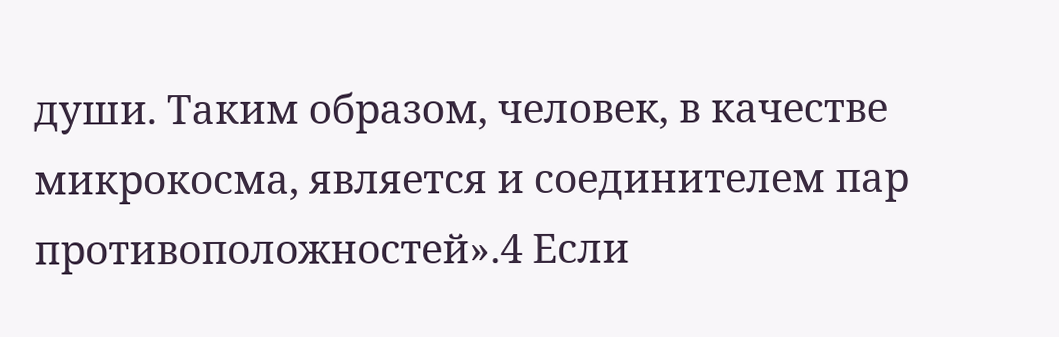души. Таким образом, человек, в качестве микрокосма, является и соединителем пар противоположностей».4 Если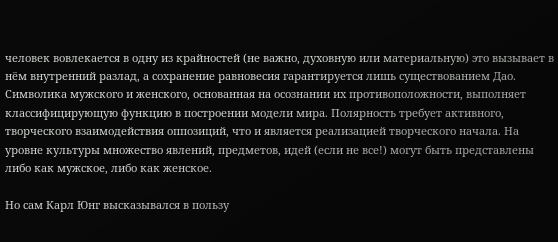человек вовлекается в одну из крайностей (не важно, духовную или материальную) это вызывает в нём внутренний разлад, а сохранение равновесия гарантируется лишь существованием Дао. Символика мужского и женского, основанная на осознании их противоположности, выполняет классифицирующую функцию в построении модели мира. Полярность требует активного, творческого взаимодействия оппозиций, что и является реализацией творческого начала. На уровне культуры множество явлений, предметов, идей (если не все!) могут быть представлены либо как мужское, либо как женское.

Но сам Карл Юнг высказывался в пользу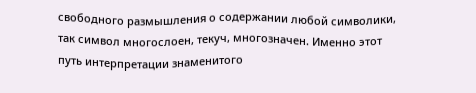свободного размышления о содержании любой символики, так символ многослоен, текуч, многозначен. Именно этот путь интерпретации знаменитого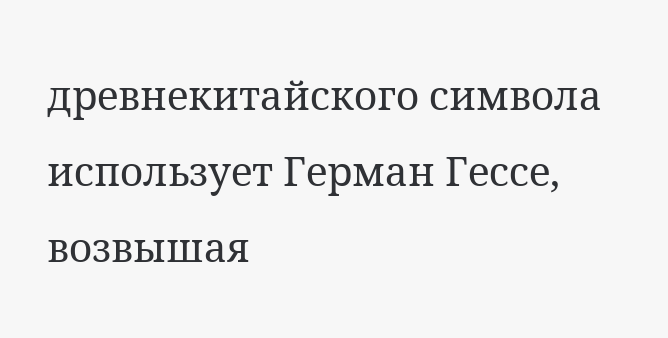древнекитайского символа использует Герман Гессе, возвышая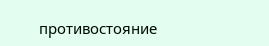противостояние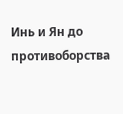Инь и Ян до противоборства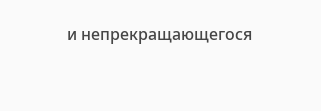и непрекращающегося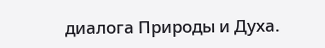диалога Природы и Духа.